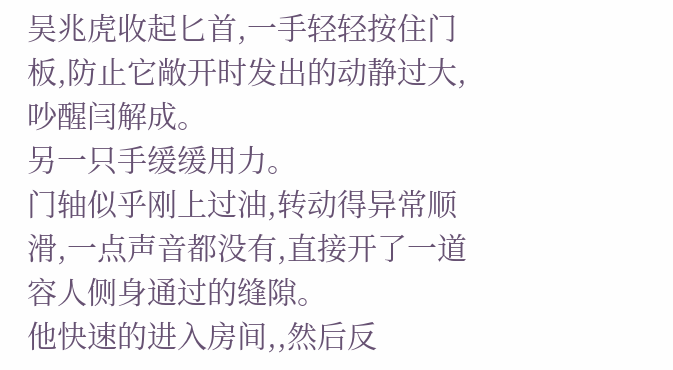吴兆虎收起匕首,一手轻轻按住门板,防止它敞开时发出的动静过大,吵醒闫解成。
另一只手缓缓用力。
门轴似乎刚上过油,转动得异常顺滑,一点声音都没有,直接开了一道容人侧身通过的缝隙。
他快速的进入房间,,然后反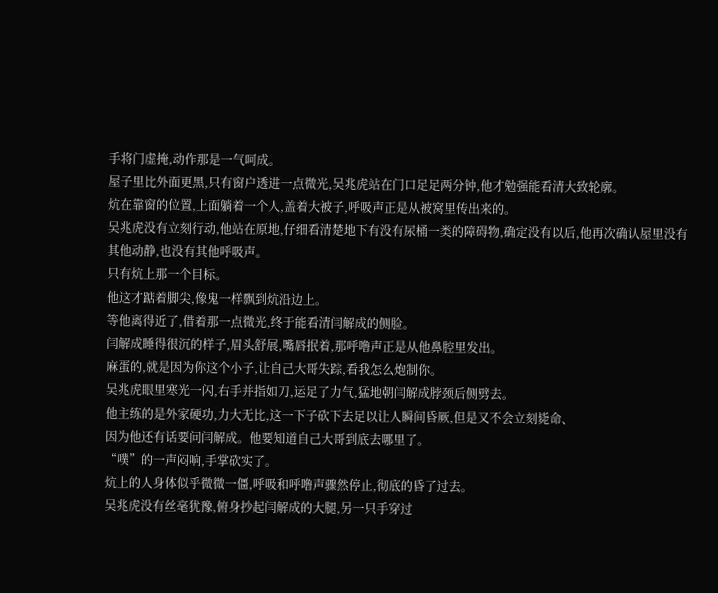手将门虚掩,动作那是一气呵成。
屋子里比外面更黑,只有窗户透进一点微光,吴兆虎站在门口足足两分钟,他才勉强能看清大致轮廓。
炕在靠窗的位置,上面躺着一个人,盖着大被子,呼吸声正是从被窝里传出来的。
吴兆虎没有立刻行动,他站在原地,仔细看清楚地下有没有尿桶一类的障碍物,确定没有以后,他再次确认屋里没有其他动静,也没有其他呼吸声。
只有炕上那一个目标。
他这才踮着脚尖,像鬼一样飘到炕沿边上。
等他离得近了,借着那一点微光,终于能看清闫解成的侧脸。
闫解成睡得很沉的样子,眉头舒展,嘴唇抿着,那呼噜声正是从他鼻腔里发出。
麻蛋的,就是因为你这个小子,让自己大哥失踪,看我怎么炮制你。
吴兆虎眼里寒光一闪,右手并指如刀,运足了力气,猛地朝闫解成脖颈后侧劈去。
他主练的是外家硬功,力大无比,这一下子砍下去足以让人瞬间昏厥,但是又不会立刻毙命、
因为他还有话要问闫解成。他要知道自己大哥到底去哪里了。
“噗”的一声闷响,手掌砍实了。
炕上的人身体似乎微微一僵,呼吸和呼噜声骤然停止,彻底的昏了过去。
吴兆虎没有丝毫犹豫,俯身抄起闫解成的大腿,另一只手穿过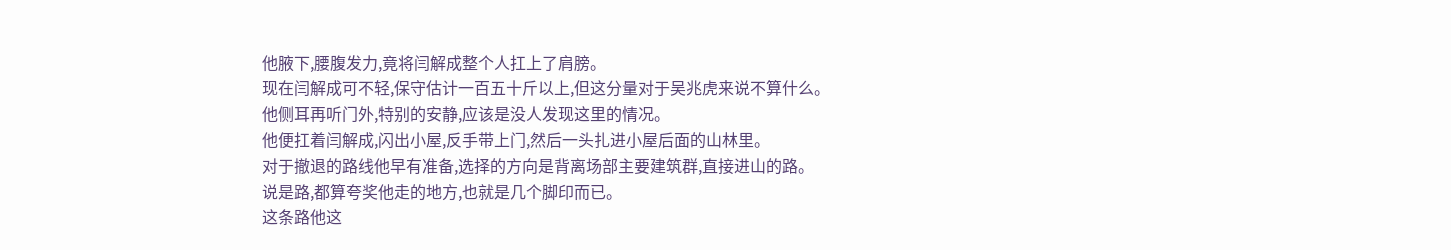他腋下,腰腹发力,竟将闫解成整个人扛上了肩膀。
现在闫解成可不轻,保守估计一百五十斤以上,但这分量对于吴兆虎来说不算什么。
他侧耳再听门外,特别的安静,应该是没人发现这里的情况。
他便扛着闫解成,闪出小屋,反手带上门,然后一头扎进小屋后面的山林里。
对于撤退的路线他早有准备,选择的方向是背离场部主要建筑群,直接进山的路。
说是路,都算夸奖他走的地方,也就是几个脚印而已。
这条路他这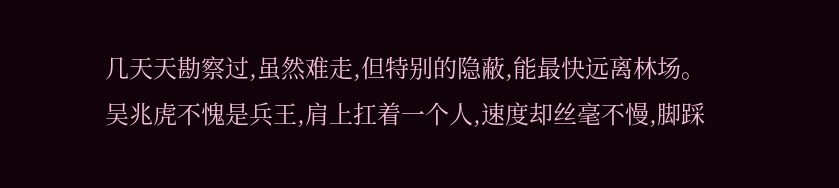几天天勘察过,虽然难走,但特别的隐蔽,能最快远离林场。
吴兆虎不愧是兵王,肩上扛着一个人,速度却丝毫不慢,脚踩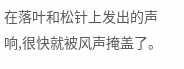在落叶和松针上发出的声响,很快就被风声掩盖了。